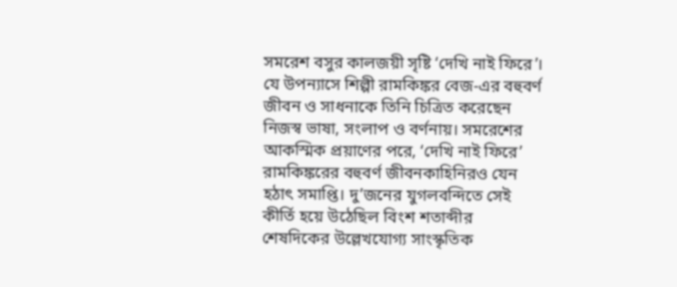সমরেশ বসুর কালজয়ী সৃষ্টি ‘দেখি নাই ফিরে’। যে উপন্যাসে শিল্পী রামকিঙ্কর বেজ-এর বহুবর্ণ জীবন ও সাধনাকে তিনি চিত্রিত করেছেন নিজস্ব ভাষা, সংলাপ ও বর্ণনায়। সমরেশের আকস্মিক প্রয়াণের পরে, ‘দেখি নাই ফিরে’ রামকিঙ্করের বহুবর্ণ জীবনকাহিনিরও যেন হঠাৎ সমাপ্তি। দু’জনের যুগলবন্দিতে সেই কীর্তি হয়ে উঠেছিল বিংশ শতাব্দীর শেষদিকের উল্লেখযোগ্য সাংস্কৃতিক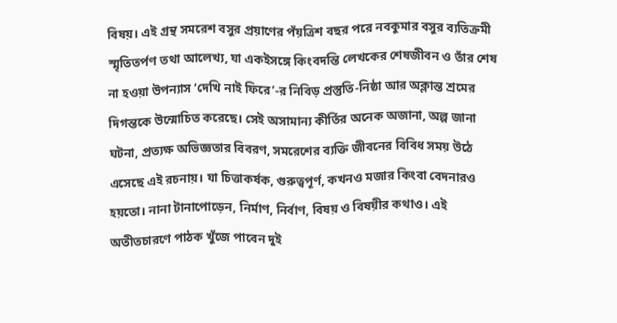বিষয়। এই গ্রন্থ সমরেশ বসুর প্রয়াণের পঁয়ত্রিশ বছর পরে নবকুমার বসুর ব্যতিক্রমী স্মৃতিতর্পণ তথা আলেখ্য, যা একইসঙ্গে কিংবদন্তি লেখকের শেষজীবন ও তাঁর শেষ না হওয়া উপন্যাস ‘দেখি নাই ফিরে’-র নিবিড় প্রস্তুতি-নিষ্ঠা আর অক্লান্ত শ্রমের দিগন্তকে উন্মোচিত করেছে। সেই অসামান্য কীর্তির অনেক অজানা, অল্প জানা ঘটনা, প্রত্যক্ষ অভিজ্ঞতার বিবরণ, সমরেশের ব্যক্তি জীবনের বিবিধ সময় উঠে এসেছে এই রচনায়। যা চিত্তাকর্ষক, গুরুত্বপূর্ণ, কখনও মজার কিংবা বেদনারও হয়তো। নানা টানাপোড়েন, নির্মাণ, নির্বাণ, বিষয় ও বিষয়ীর কথাও। এই অতীতচারণে পাঠক খুঁজে পাবেন দুই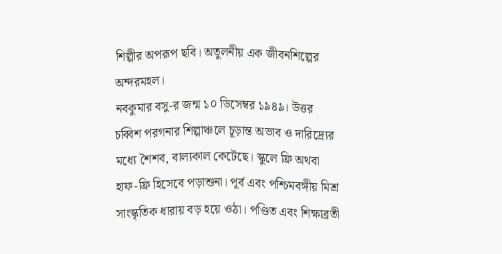শিল্পীর অপরূপ ছবি। অতুলনীয় এক জীবনশিল্পের অন্দরমহল।
নবকুমার বসু-র জন্ম ১০ ডিসেম্বর ১৯৪৯। উত্তর চব্বিশ পরগনার শিল্পাঞ্চলে চূড়ান্ত অভাব ও দারিদ্র্যের মধ্যে শৈশব, বাল্যকাল কেটেছে। স্কুলে ফ্রি অথবা হাফ-ফ্রি হিসেবে পড়াশুনা। পূর্ব এবং পশ্চিমবঙ্গীয় মিশ্র সাংস্কৃতিক ধারায় বড় হয়ে ওঠা। পণ্ডিত এবং শিক্ষাব্রতী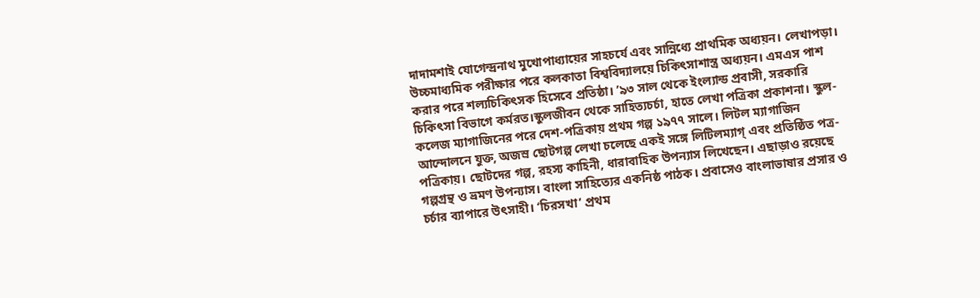দাদামশাই যোগেন্দ্রনাথ মুখোপাধ্যায়ের সাহচর্যে এবং সান্নিধ্যে প্রাথমিক অধ্যয়ন। লেখাপড়া। উচ্চমাধ্যমিক পরীক্ষার পরে কলকাতা বিশ্ববিদ্যালয়ে চিকিৎসাশাস্ত্র অধ্যয়ন। এমএস পাশ করার পরে শল্যচিকিৎসক হিসেবে প্রতিষ্ঠা। ’৯৩ সাল থেকে ইংল্যান্ড প্রবাসী, সরকারি চিকিৎসা বিভাগে কর্মরত।স্কুলজীবন থেকে সাহিত্যচর্চা, হাতে লেখা পত্রিকা প্রকাশনা। স্কুল-কলেজ ম্যাগাজিনের পরে দেশ-পত্রিকায় প্রথম গল্প ১৯৭৭ সালে। লিটল ম্যাগাজিন আন্দোলনে যুক্ত, অজস্র ছোটগল্প লেখা চলেছে একই সঙ্গে লিটিলম্যাগ্ এবং প্রতিষ্ঠিত পত্র-পত্রিকায়। ছোটদের গল্প, রহস্য কাহিনী, ধারাবাহিক উপন্যাস লিখেছেন। এছাড়াও রয়েছে গল্পগ্রন্থ ও ভ্রমণ উপন্যাস। বাংলা সাহিত্যের একনিষ্ঠ পাঠক। প্রবাসেও বাংলাভাষার প্রসার ও চর্চার ব্যাপারে উৎসাহী। ‘চিরসখা’ প্রথম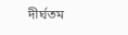দীর্ঘতম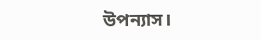উপন্যাস।